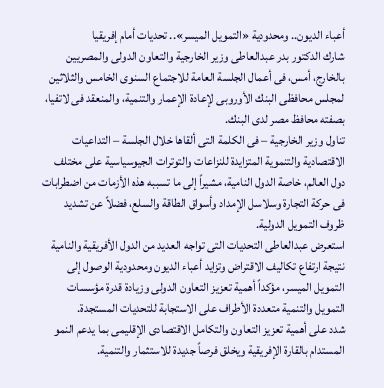أعباء الديون.. ومحدودية «التمويل الميسر».. تحديات أمام إفريقيا
شارك الدكتور بدر عبدالعاطى وزير الخارجية والتعاون الدولى والمصريين بالخارج، أمس، فى أعمال الجلسة العامة للاجتماع السنوى الخامس والثلاثين لمجلس محافظى البنك الأوروبى لإعادة الإعمار والتنمية، والمنعقد فى لاتفيا، بصفته محافظ مصر لدى البنك.
تناول وزير الخارجية – فى الكلمة التى ألقاها خلال الجلسة – التداعيات الاقتصادية والتنموية المتزايدة للنزاعات والتوترات الجيوسياسية على مختلف دول العالم، خاصة الدول النامية، مشيراً إلى ما تسببه هذه الأزمات من اضطرابات فى حركة التجارة وسلاسل الإمداد وأسواق الطاقة والسلع، فضلاً عن تشديد ظروف التمويل الدولية.
استعرض عبدالعاطى التحديات التى تواجه العديد من الدول الأفريقية والنامية نتيجة ارتفاع تكاليف الاقتراض وتزايد أعباء الديون ومحدودية الوصول إلى التمويل الميسر، مؤكداً أهمية تعزيز التعاون الدولى وزيادة قدرة مؤسسات التمويل والتنمية متعددة الأطراف على الاستجابة للتحديات المستجدة.
شدد على أهمية تعزيز التعاون والتكامل الاقتصادى الإقليمى بما يدعم النمو المستدام بالقارة الإفريقية ويخلق فرصاً جديدة للاستثمار والتنمية.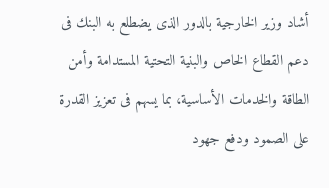أشاد وزير الخارجية بالدور الذى يضطلع به البنك فى دعم القطاع الخاص والبنية التحتية المستدامة وأمن الطاقة والخدمات الأساسية، بما يسهم فى تعزيز القدرة على الصمود ودفع جهود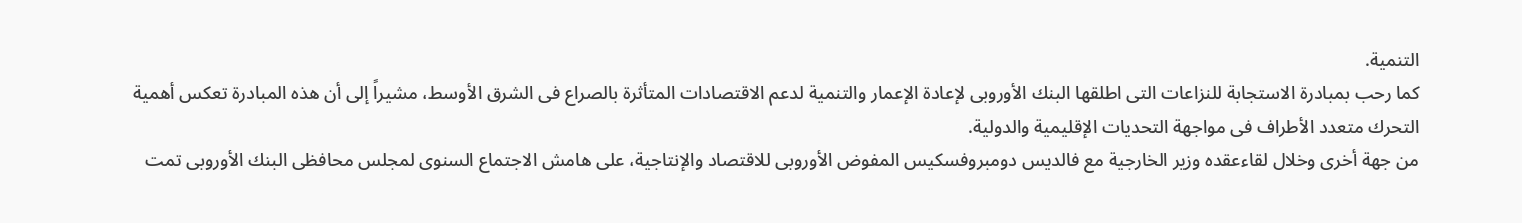التنمية.
كما رحب بمبادرة الاستجابة للنزاعات التى اطلقها البنك الأوروبى لإعادة الإعمار والتنمية لدعم الاقتصادات المتأثرة بالصراع فى الشرق الأوسط، مشيراً إلى أن هذه المبادرة تعكس أهمية التحرك متعدد الأطراف فى مواجهة التحديات الإقليمية والدولية.
من جهة أخرى وخلال لقاءعقده وزير الخارجية مع فالديس دومبروفسكيس المفوض الأوروبى للاقتصاد والإنتاجية، على هامش الاجتماع السنوى لمجلس محافظى البنك الأوروبى تمت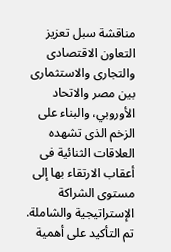مناقشة سبل تعزيز التعاون الاقتصادى والتجارى والاستثمارى بين مصر والاتحاد الأوروبي، والبناء على الزخم الذى تشهده العلاقات الثنائية فى أعقاب الارتقاء بها إلى مستوى الشراكة الإستراتيجية والشاملة.
تم التأكيد على أهمية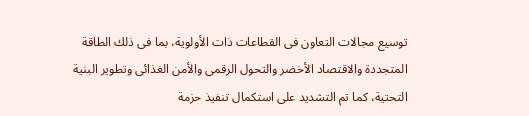توسيع مجالات التعاون فى القطاعات ذات الأولوية، بما فى ذلك الطاقة المتجددة والاقتصاد الأخضر والتحول الرقمى والأمن الغذائى وتطوير البنية التحتية، كما تم التشديد على استكمال تنفيذ حزمة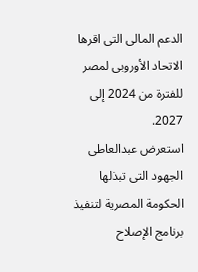الدعم المالى التى اقرها الاتحاد الأوروبى لمصر للفترة من 2024 إلى 2027.
استعرض عبدالعاطى الجهود التى تبذلها الحكومة المصرية لتنفيذ برنامج الإصلاح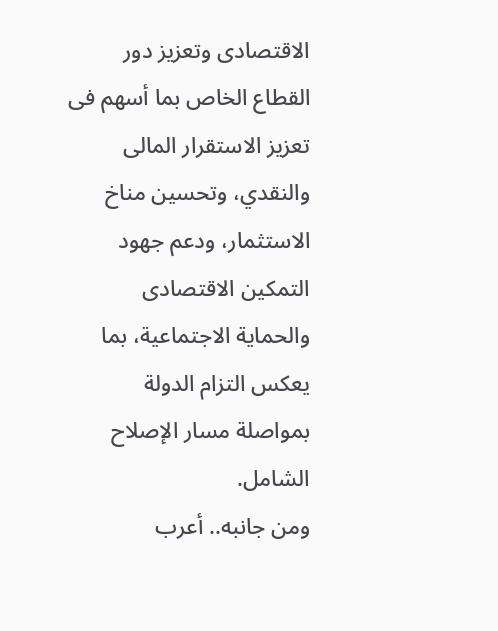الاقتصادى وتعزيز دور القطاع الخاص بما أسهم فى تعزيز الاستقرار المالى والنقدي، وتحسين مناخ الاستثمار، ودعم جهود التمكين الاقتصادى والحماية الاجتماعية، بما يعكس التزام الدولة بمواصلة مسار الإصلاح الشامل.
ومن جانبه.. أعرب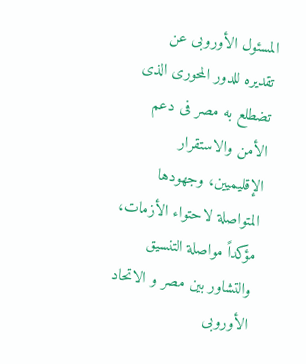المسئول الأوروبى عن تقديره للدور المحورى الذى تضطلع به مصر فى دعم الأمن والاستقرار الإقليميين، وجهودها المتواصلة لاحتواء الأزمات، مؤكداً مواصلة التنسيق والتشاور بين مصر و الاتحاد الأوروبى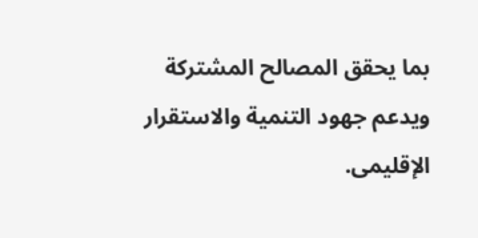بما يحقق المصالح المشتركة ويدعم جهود التنمية والاستقرار الإقليمى.